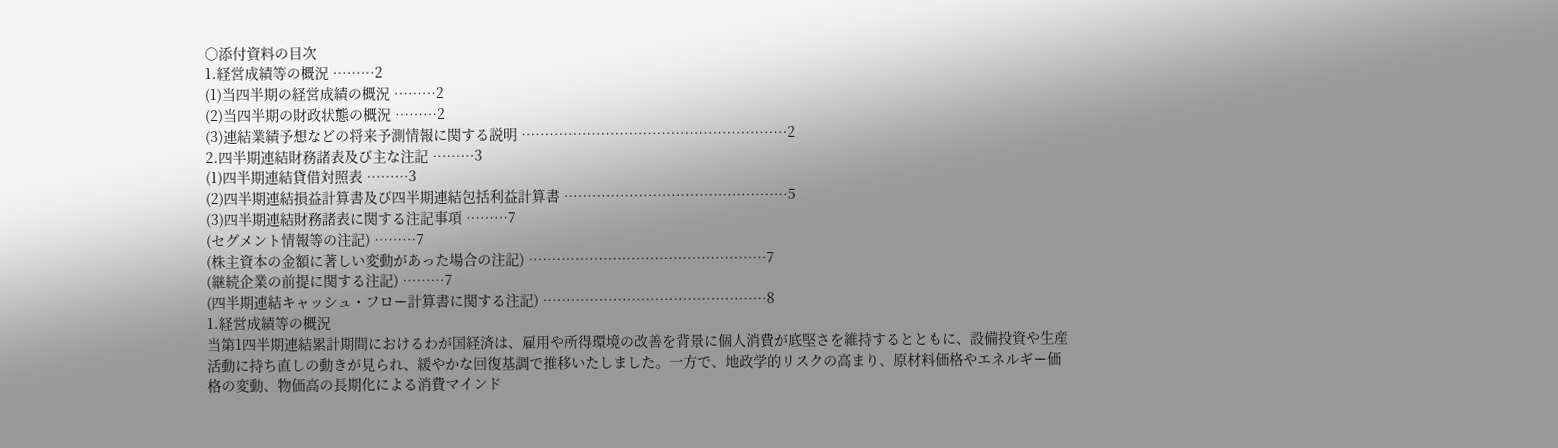○添付資料の目次
1.経営成績等の概況 ………2
(1)当四半期の経営成績の概況 ………2
(2)当四半期の財政状態の概況 ………2
(3)連結業績予想などの将来予測情報に関する説明 …………………………………………………2
2.四半期連結財務諸表及び主な注記 ………3
(1)四半期連結貸借対照表 ………3
(2)四半期連結損益計算書及び四半期連結包括利益計算書 …………………………………………5
(3)四半期連結財務諸表に関する注記事項 ………7
(セグメント情報等の注記) ………7
(株主資本の金額に著しい変動があった場合の注記) ……………………………………………7
(継続企業の前提に関する注記) ………7
(四半期連結キャッシュ・フロー計算書に関する注記) …………………………………………8
1.経営成績等の概況
当第1四半期連結累計期間におけるわが国経済は、雇用や所得環境の改善を背景に個人消費が底堅さを維持するとともに、設備投資や生産活動に持ち直しの動きが見られ、緩やかな回復基調で推移いたしました。一方で、地政学的リスクの高まり、原材料価格やエネルギー価格の変動、物価高の長期化による消費マインド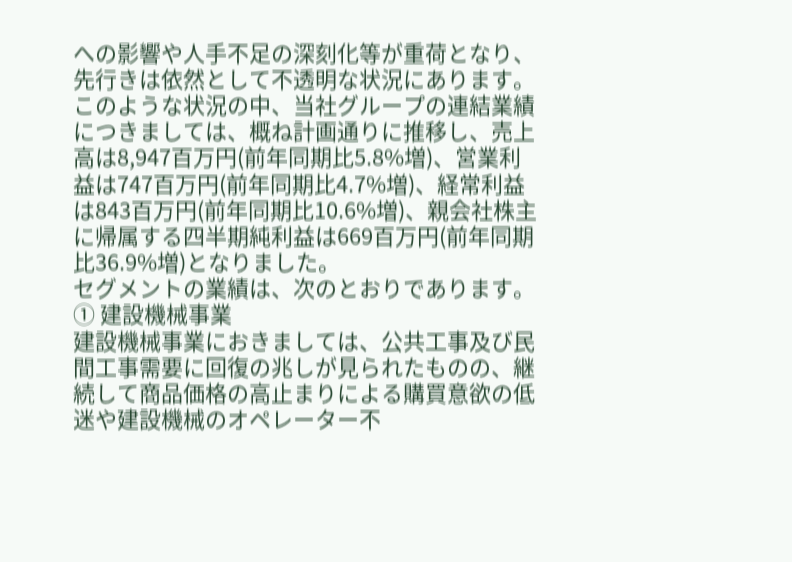への影響や人手不足の深刻化等が重荷となり、先行きは依然として不透明な状況にあります。
このような状況の中、当社グループの連結業績につきましては、概ね計画通りに推移し、売上高は8,947百万円(前年同期比5.8%増)、営業利益は747百万円(前年同期比4.7%増)、経常利益は843百万円(前年同期比10.6%増)、親会社株主に帰属する四半期純利益は669百万円(前年同期比36.9%増)となりました。
セグメントの業績は、次のとおりであります。
① 建設機械事業
建設機械事業におきましては、公共工事及び民間工事需要に回復の兆しが見られたものの、継続して商品価格の高止まりによる購買意欲の低迷や建設機械のオペレーター不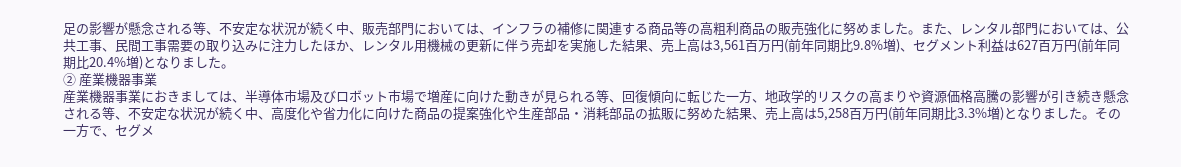足の影響が懸念される等、不安定な状況が続く中、販売部門においては、インフラの補修に関連する商品等の高粗利商品の販売強化に努めました。また、レンタル部門においては、公共工事、民間工事需要の取り込みに注力したほか、レンタル用機械の更新に伴う売却を実施した結果、売上高は3,561百万円(前年同期比9.8%増)、セグメント利益は627百万円(前年同期比20.4%増)となりました。
② 産業機器事業
産業機器事業におきましては、半導体市場及びロボット市場で増産に向けた動きが見られる等、回復傾向に転じた一方、地政学的リスクの高まりや資源価格高騰の影響が引き続き懸念される等、不安定な状況が続く中、高度化や省力化に向けた商品の提案強化や生産部品・消耗部品の拡販に努めた結果、売上高は5,258百万円(前年同期比3.3%増)となりました。その一方で、セグメ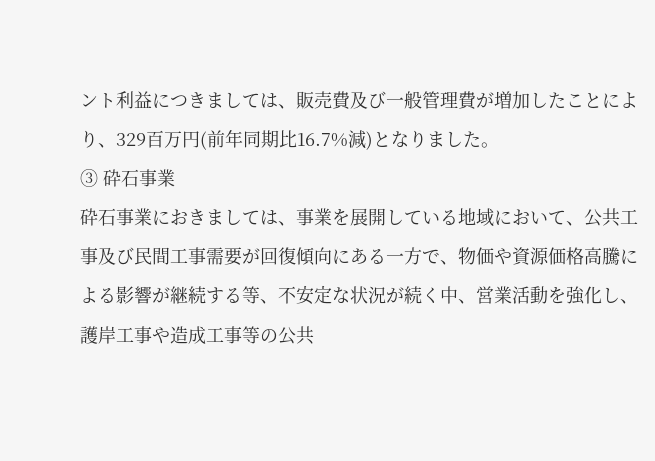ント利益につきましては、販売費及び一般管理費が増加したことにより、329百万円(前年同期比16.7%減)となりました。
③ 砕石事業
砕石事業におきましては、事業を展開している地域において、公共工事及び民間工事需要が回復傾向にある一方で、物価や資源価格高騰による影響が継続する等、不安定な状況が続く中、営業活動を強化し、護岸工事や造成工事等の公共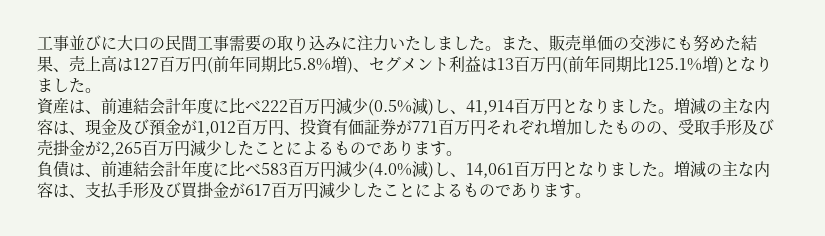工事並びに大口の民間工事需要の取り込みに注力いたしました。また、販売単価の交渉にも努めた結果、売上高は127百万円(前年同期比5.8%増)、セグメント利益は13百万円(前年同期比125.1%増)となりました。
資産は、前連結会計年度に比べ222百万円減少(0.5%減)し、41,914百万円となりました。増減の主な内容は、現金及び預金が1,012百万円、投資有価証券が771百万円それぞれ増加したものの、受取手形及び売掛金が2,265百万円減少したことによるものであります。
負債は、前連結会計年度に比べ583百万円減少(4.0%減)し、14,061百万円となりました。増減の主な内容は、支払手形及び買掛金が617百万円減少したことによるものであります。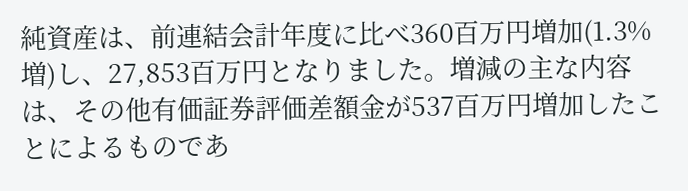純資産は、前連結会計年度に比べ360百万円増加(1.3%増)し、27,853百万円となりました。増減の主な内容は、その他有価証券評価差額金が537百万円増加したことによるものであ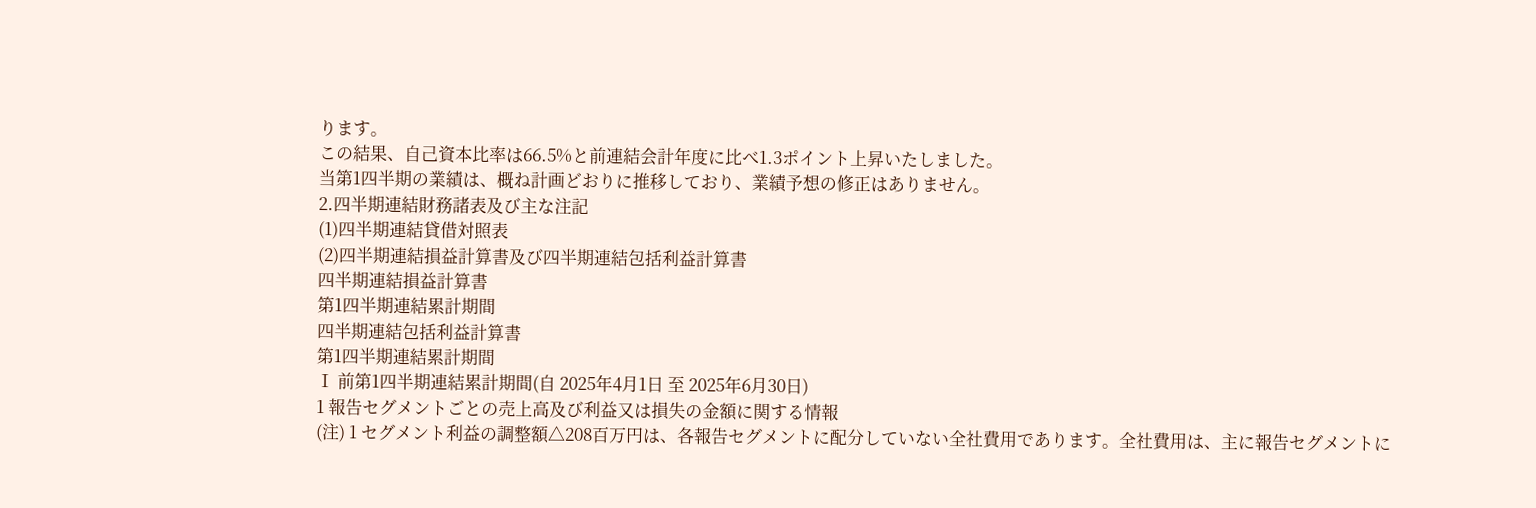ります。
この結果、自己資本比率は66.5%と前連結会計年度に比べ1.3ポイント上昇いたしました。
当第1四半期の業績は、概ね計画どおりに推移しており、業績予想の修正はありません。
2.四半期連結財務諸表及び主な注記
(1)四半期連結貸借対照表
(2)四半期連結損益計算書及び四半期連結包括利益計算書
四半期連結損益計算書
第1四半期連結累計期間
四半期連結包括利益計算書
第1四半期連結累計期間
Ⅰ 前第1四半期連結累計期間(自 2025年4月1日 至 2025年6月30日)
1 報告セグメントごとの売上高及び利益又は損失の金額に関する情報
(注) 1 セグメント利益の調整額△208百万円は、各報告セグメントに配分していない全社費用であります。全社費用は、主に報告セグメントに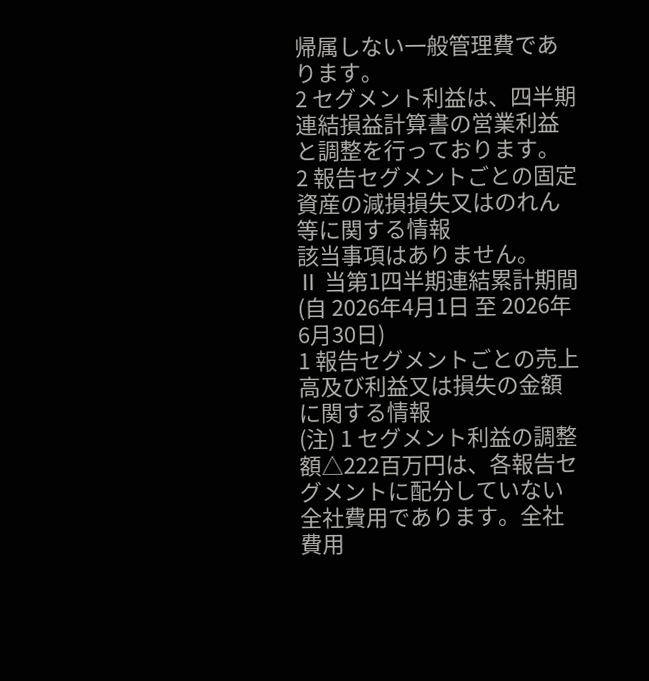帰属しない一般管理費であります。
2 セグメント利益は、四半期連結損益計算書の営業利益と調整を行っております。
2 報告セグメントごとの固定資産の減損損失又はのれん等に関する情報
該当事項はありません。
Ⅱ 当第1四半期連結累計期間(自 2026年4月1日 至 2026年6月30日)
1 報告セグメントごとの売上高及び利益又は損失の金額に関する情報
(注) 1 セグメント利益の調整額△222百万円は、各報告セグメントに配分していない全社費用であります。全社費用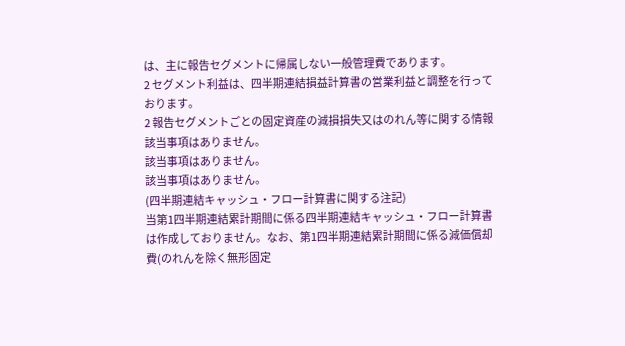は、主に報告セグメントに帰属しない一般管理費であります。
2 セグメント利益は、四半期連結損益計算書の営業利益と調整を行っております。
2 報告セグメントごとの固定資産の減損損失又はのれん等に関する情報
該当事項はありません。
該当事項はありません。
該当事項はありません。
(四半期連結キャッシュ・フロー計算書に関する注記)
当第1四半期連結累計期間に係る四半期連結キャッシュ・フロー計算書は作成しておりません。なお、第1四半期連結累計期間に係る減価償却費(のれんを除く無形固定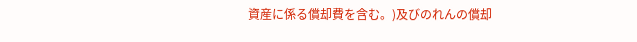資産に係る償却費を含む。)及びのれんの償却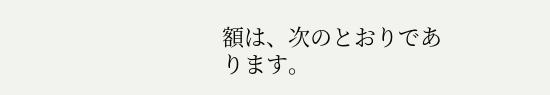額は、次のとおりであります。